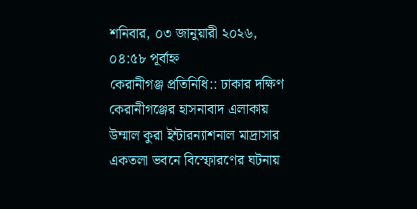শনিবার, ০৩ জানুয়ারী ২০২৬, ০৪:৫৮ পূর্বাহ্ন
কেরানীগঞ্জ প্রতিনিধি:: ঢাকার দক্ষিণ কেরানীগঞ্জের হাসনাবাদ এলাকায় উম্মাল কুরা ইন্টারন্যাশনাল মাদ্রাসার একতলা ভবনে বিস্ফোরণের ঘটনায়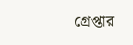গ্রেপ্তার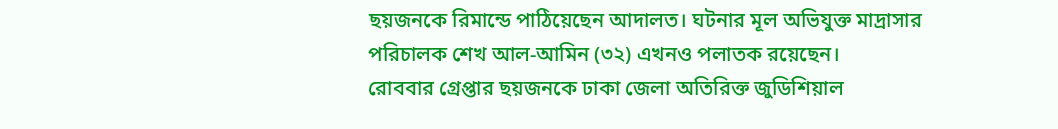ছয়জনকে রিমান্ডে পাঠিয়েছেন আদালত। ঘটনার মূল অভিযুক্ত মাদ্রাসার পরিচালক শেখ আল-আমিন (৩২) এখনও পলাতক রয়েছেন।
রোববার গ্রেপ্তার ছয়জনকে ঢাকা জেলা অতিরিক্ত জুডিশিয়াল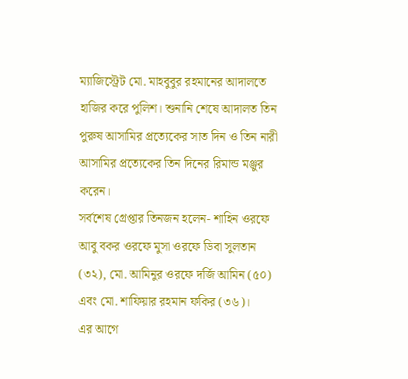ম্যাজিস্ট্রেট মো. মাহবুবুর রহমানের আদালতে হাজির করে পুলিশ। শুনানি শেষে আদালত তিন পুরুষ আসামির প্রত্যেকের সাত দিন ও তিন নারী আসামির প্রত্যেকের তিন দিনের রিমান্ড মঞ্জুর করেন।
সর্বশেষ গ্রেপ্তার তিনজন হলেন- শাহিন ওরফে আবু বকর ওরফে মুসা ওরফে ডিবা সুলতান (৩২), মো. আমিনুর ওরফে দর্জি আমিন (৫০) এবং মো. শাফিয়ার রহমান ফকির (৩৬)।
এর আগে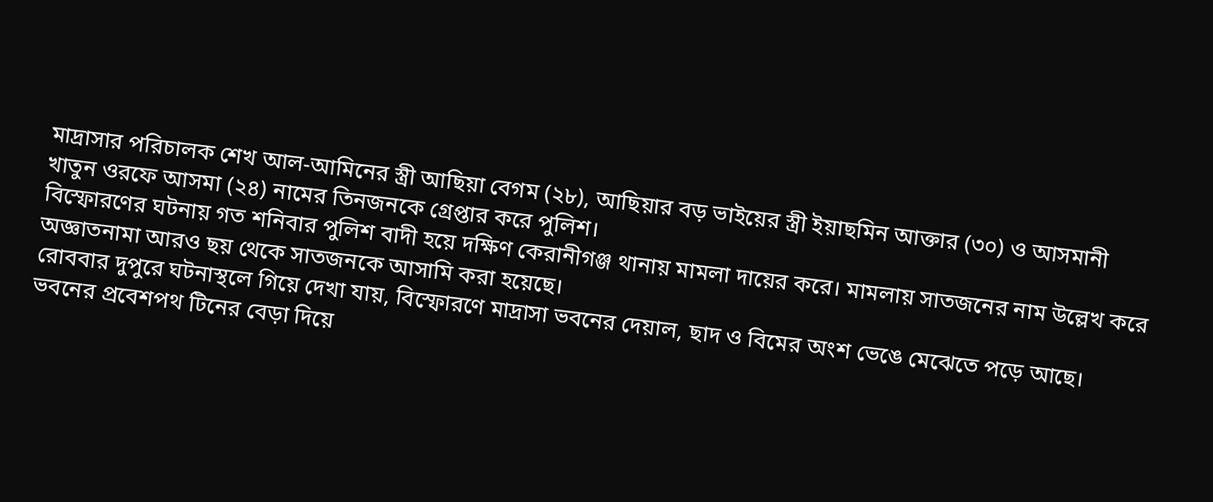মাদ্রাসার পরিচালক শেখ আল-আমিনের স্ত্রী আছিয়া বেগম (২৮), আছিয়ার বড় ভাইয়ের স্ত্রী ইয়াছমিন আক্তার (৩০) ও আসমানী খাতুন ওরফে আসমা (২৪) নামের তিনজনকে গ্রেপ্তার করে পুলিশ।
বিস্ফোরণের ঘটনায় গত শনিবার পুলিশ বাদী হয়ে দক্ষিণ কেরানীগঞ্জ থানায় মামলা দায়ের করে। মামলায় সাতজনের নাম উল্লেখ করে অজ্ঞাতনামা আরও ছয় থেকে সাতজনকে আসামি করা হয়েছে।
রোববার দুপুরে ঘটনাস্থলে গিয়ে দেখা যায়, বিস্ফোরণে মাদ্রাসা ভবনের দেয়াল, ছাদ ও বিমের অংশ ভেঙে মেঝেতে পড়ে আছে। ভবনের প্রবেশপথ টিনের বেড়া দিয়ে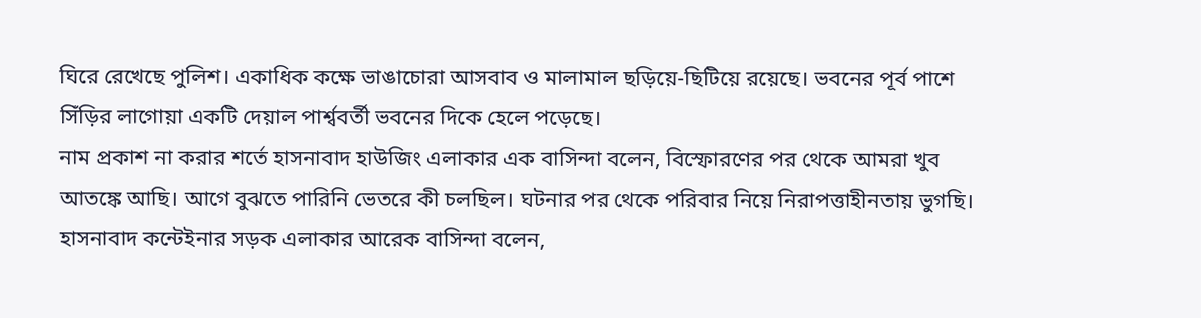ঘিরে রেখেছে পুলিশ। একাধিক কক্ষে ভাঙাচোরা আসবাব ও মালামাল ছড়িয়ে-ছিটিয়ে রয়েছে। ভবনের পূর্ব পাশে সিঁড়ির লাগোয়া একটি দেয়াল পার্শ্ববর্তী ভবনের দিকে হেলে পড়েছে।
নাম প্রকাশ না করার শর্তে হাসনাবাদ হাউজিং এলাকার এক বাসিন্দা বলেন, বিস্ফোরণের পর থেকে আমরা খুব আতঙ্কে আছি। আগে বুঝতে পারিনি ভেতরে কী চলছিল। ঘটনার পর থেকে পরিবার নিয়ে নিরাপত্তাহীনতায় ভুগছি।
হাসনাবাদ কন্টেইনার সড়ক এলাকার আরেক বাসিন্দা বলেন,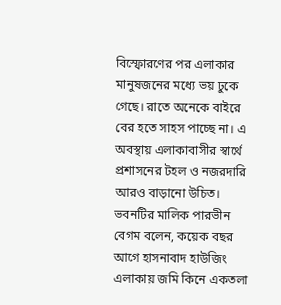বিস্ফোরণের পর এলাকার মানুষজনের মধ্যে ভয় ঢুকে গেছে। রাতে অনেকে বাইরে বের হতে সাহস পাচ্ছে না। এ অবস্থায় এলাকাবাসীর স্বার্থে প্রশাসনের টহল ও নজরদারি আরও বাড়ানো উচিত।
ভবনটির মালিক পারভীন বেগম বলেন, কয়েক বছর আগে হাসনাবাদ হাউজিং এলাকায় জমি কিনে একতলা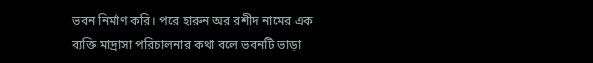ভবন নির্মাণ করি। পরে হারুন অর রশীদ নামের এক ব্যক্তি মাদ্রাসা পরিচালনার কথা বলে ভবনটি ভাড়া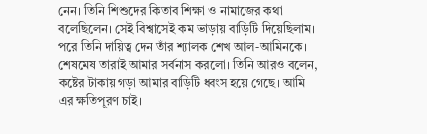নেন। তিনি শিশুদের কিতাব শিক্ষা ও নামাজের কথা বলেছিলেন। সেই বিশ্বাসেই কম ভাড়ায় বাড়িটি দিয়েছিলাম। পরে তিনি দায়িত্ব দেন তাঁর শ্যালক শেখ আল-আমিনকে। শেষমেষ তারাই আমার সর্বনাস করলো। তিনি আরও বলেন, কষ্টের টাকায় গড়া আমার বাড়িটি ধ্বংস হয়ে গেছে। আমি এর ক্ষতিপূরণ চাই।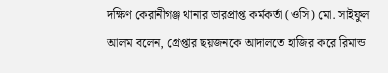দক্ষিণ কেরানীগঞ্জ থানার ভারপ্রাপ্ত কর্মকর্তা (ওসি) মো. সাইফুল আলম বলেন, গ্রেপ্তার ছয়জনকে আদালতে হাজির করে রিমান্ড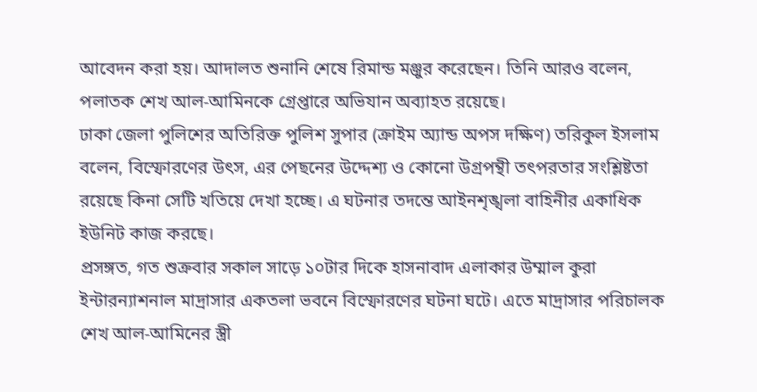আবেদন করা হয়। আদালত শুনানি শেষে রিমান্ড মঞ্জুর করেছেন। তিনি আরও বলেন, পলাতক শেখ আল-আমিনকে গ্রেপ্তারে অভিযান অব্যাহত রয়েছে।
ঢাকা জেলা পুলিশের অতিরিক্ত পুলিশ সুপার (ক্রাইম অ্যান্ড অপস দক্ষিণ) তরিকুল ইসলাম বলেন, বিস্ফোরণের উৎস, এর পেছনের উদ্দেশ্য ও কোনো উগ্রপন্থী তৎপরতার সংশ্লিষ্টতা রয়েছে কিনা সেটি খতিয়ে দেখা হচ্ছে। এ ঘটনার তদন্তে আইনশৃঙ্খলা বাহিনীর একাধিক ইউনিট কাজ করছে।
প্রসঙ্গত, গত শুক্রবার সকাল সাড়ে ১০টার দিকে হাসনাবাদ এলাকার উম্মাল কুরা ইন্টারন্যাশনাল মাদ্রাসার একতলা ভবনে বিস্ফোরণের ঘটনা ঘটে। এতে মাদ্রাসার পরিচালক শেখ আল-আমিনের স্ত্রী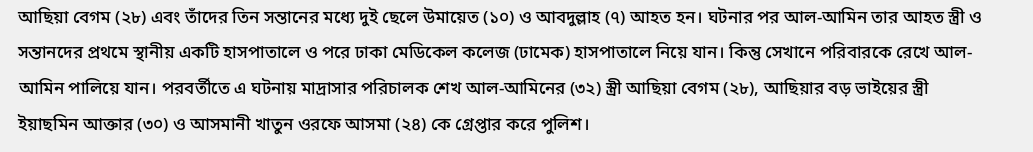আছিয়া বেগম (২৮) এবং তাঁদের তিন সন্তানের মধ্যে দুই ছেলে উমায়েত (১০) ও আবদুল্লাহ (৭) আহত হন। ঘটনার পর আল-আমিন তার আহত স্ত্রী ও সন্তানদের প্রথমে স্থানীয় একটি হাসপাতালে ও পরে ঢাকা মেডিকেল কলেজ (ঢামেক) হাসপাতালে নিয়ে যান। কিন্তু সেখানে পরিবারকে রেখে আল-আমিন পালিয়ে যান। পরবর্তীতে এ ঘটনায় মাদ্রাসার পরিচালক শেখ আল-আমিনের (৩২) স্ত্রী আছিয়া বেগম (২৮), আছিয়ার বড় ভাইয়ের স্ত্রী ইয়াছমিন আক্তার (৩০) ও আসমানী খাতুন ওরফে আসমা (২৪) কে গ্রেপ্তার করে পুলিশ।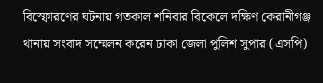বিস্ফোরণের ঘটনায় গতকাল শনিবার বিকেলে দক্ষিণ কেরানীগঞ্জ থানায় সংবাদ সম্মেলন করেন ঢাকা জেলা পুলিশ সুপার (এসপি)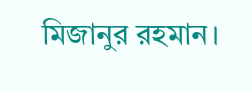মিজানুর রহমান।